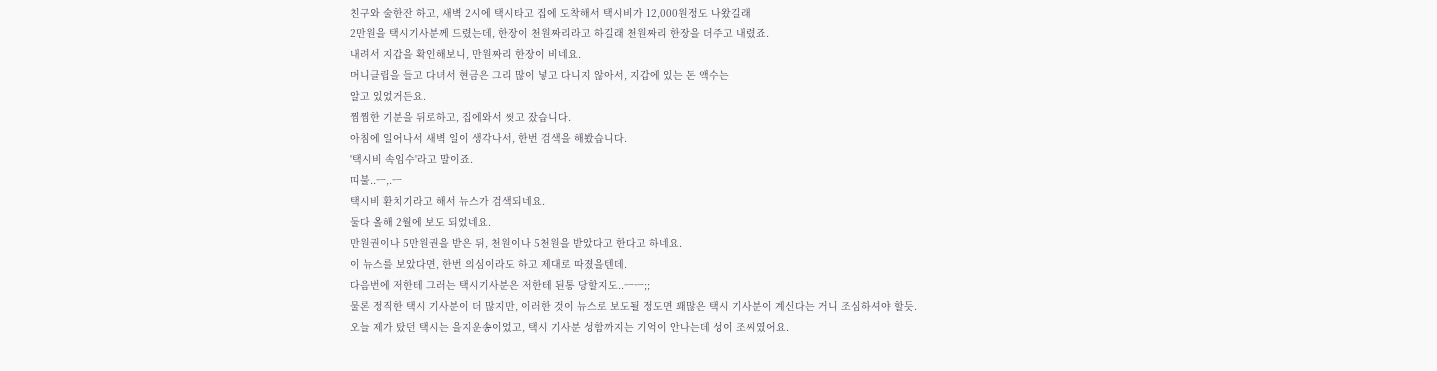친구와 술한잔 하고, 새벽 2시에 택시타고 집에 도착해서 택시비가 12,000원정도 나왔길래
2만원을 택시기사분께 드렸는데, 한장이 천원짜리라고 하길래 천원짜리 한장을 더주고 내렸죠.
내려서 지갑을 확인해보니, 만원짜리 한장이 비네요.
머니클립을 들고 다녀서 현금은 그리 많이 넣고 다니지 않아서, 지갑에 있는 돈 액수는
알고 있었거든요.
찜찜한 기분을 뒤로하고, 집에와서 씻고 잤습니다.
아침에 일어나서 새벽 일이 생각나서, 한번 검색을 해봤습니다.
'택시비 속임수'라고 말이죠.
띠불..ㅡ,.ㅡ
택시비 환치기라고 해서 뉴스가 검색되네요.
둘다 올해 2월에 보도 되었네요.
만원권이나 5만원권을 받은 뒤, 천원이나 5천원을 받았다고 한다고 하네요.
이 뉴스를 보았다면, 한번 의심이라도 하고 제대로 따졌을텐데.
다음번에 저한테 그러는 택시기사분은 저한테 된통 당할지도..ㅡㅡ;;
물론 정직한 택시 기사분이 더 많지만, 이러한 것이 뉴스로 보도될 정도면 꽤많은 택시 기사분이 계신다는 거니 조심하셔야 할듯.
오늘 제가 탔던 택시는 을지운송이었고, 택시 기사분 성함까지는 기억이 안나는데 성이 조씨였어요.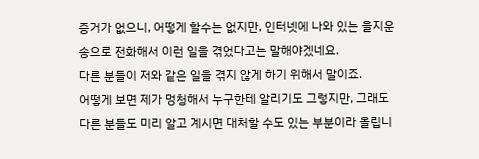증거가 없으니, 어떻게 할수는 없지만, 인터넷에 나와 있는 을지운송으로 전화해서 이런 일을 겪었다고는 말해야겠네요.
다른 분들이 저와 같은 일을 겪지 않게 하기 위해서 말이죠.
어떻게 보면 제가 멍청해서 누구한테 알리기도 그렇지만, 그래도 다른 분들도 미리 알고 계시면 대처할 수도 있는 부분이라 올립니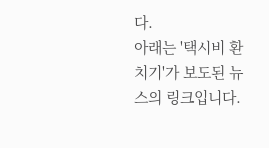다.
아래는 '택시비 환치기'가 보도된 뉴스의 링크입니다.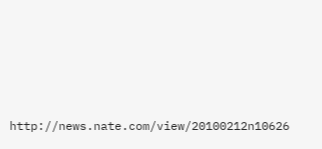http://news.nate.com/view/20100212n10626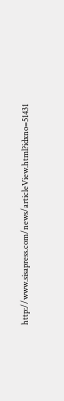http://www.sisapress.com/news/articleView.html?idxno=51431